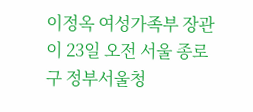이정옥 여성가족부 장관이 23일 오전 서울 종로구 정부서울청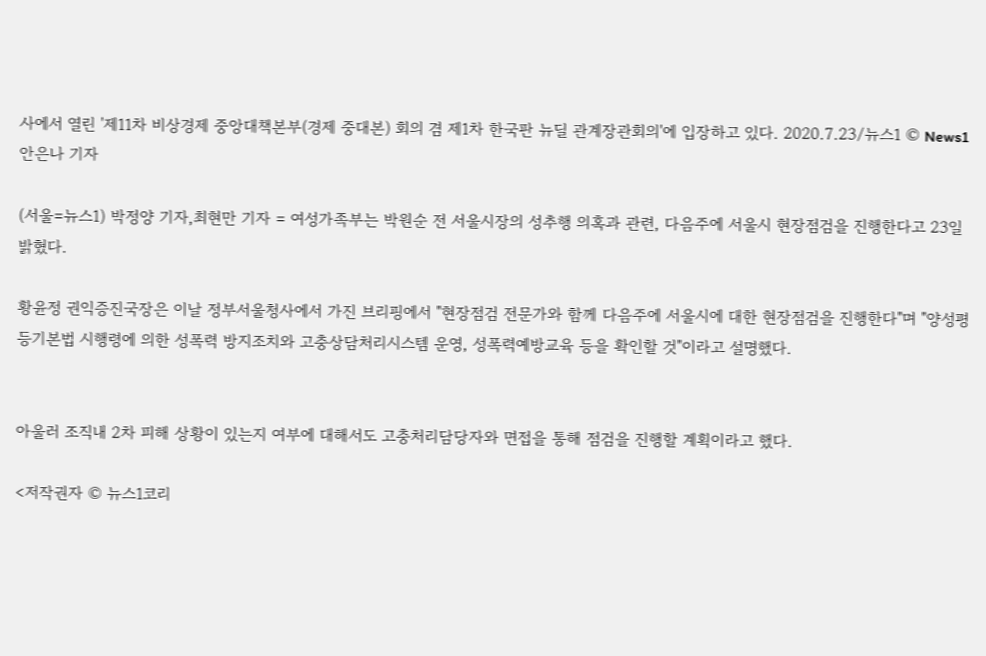사에서 열린 '제11차 비상경제 중앙대책본부(경제 중대본) 회의 겸 제1차 한국판 뉴딜 관계장관회의'에 입장하고 있다. 2020.7.23/뉴스1 © News1 안은나 기자

(서울=뉴스1) 박정양 기자,최현만 기자 = 여성가족부는 박원순 전 서울시장의 성추행 의혹과 관련, 다음주에 서울시 현장점검을 진행한다고 23일 밝혔다.

황윤정 권익증진국장은 이날 정부서울청사에서 가진 브리핑에서 "현장점검 전문가와 함께 다음주에 서울시에 대한 현장점검을 진행한다"며 "양성평등기본법 시행령에 의한 성폭력 방지조치와 고충상담처리시스템 운영, 성폭력예방교육 등을 확인할 것"이라고 설명했다.


아울러 조직내 2차 피해 상황이 있는지 여부에 대해서도 고충처리담당자와 면접을 통해 점검을 진행할 계획이라고 했다.

<저작권자 © 뉴스1코리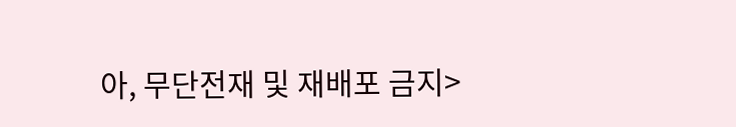아, 무단전재 및 재배포 금지>